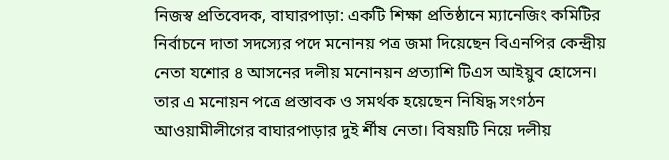নিজস্ব প্রতিবেদক, বাঘারপাড়া: একটি শিক্ষা প্রতিষ্ঠানে ম্যানেজিং কমিটির নির্বাচনে দাতা সদস্যের পদে মনোনয় পত্র জমা দিয়েছেন বিএনপির কেন্দ্রীয় নেতা যশোর ৪ আসনের দলীয় মনোনয়ন প্রত্যাশি টিএস আইয়ুব হোসেন। তার এ মনোয়ন পত্রে প্রস্তাবক ও সমর্থক হয়েছেন নিষিদ্ধ সংগঠন আওয়ামীলীগের বাঘারপাড়ার দুই র্শীষ নেতা। বিষয়টি নিয়ে দলীয়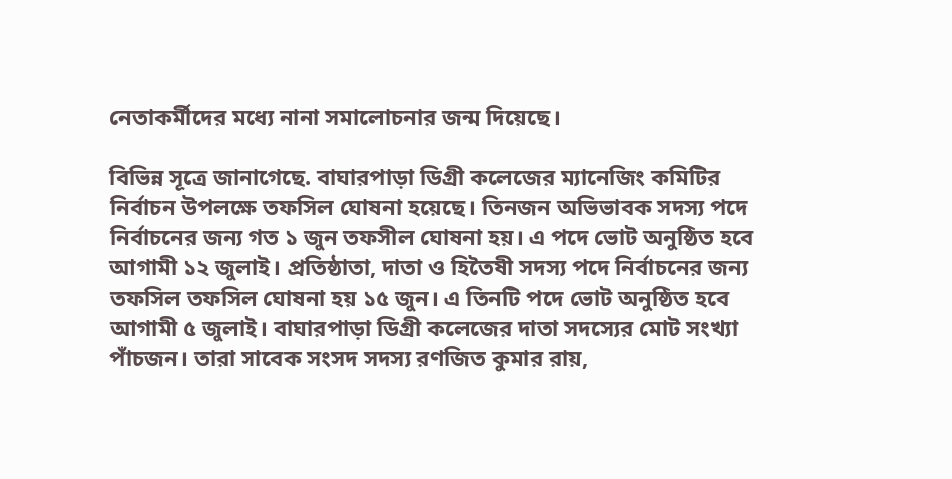নেতাকর্মীদের মধ্যে নানা সমালোচনার জন্ম দিয়েছে।

বিভিন্ন সূত্রে জানাগেছে. বাঘারপাড়া ডিগ্রী কলেজের ম্যানেজিং কমিটির নির্বাচন উপলক্ষে তফসিল ঘোষনা হয়েছে। তিনজন অভিভাবক সদস্য পদে নির্বাচনের জন্য গত ১ জুন তফসীল ঘোষনা হয়। এ পদে ভোট অনুষ্ঠিত হবে আগামী ১২ জুলাই। প্রতিষ্ঠাতা, দাতা ও হিতৈষী সদস্য পদে নির্বাচনের জন্য তফসিল তফসিল ঘোষনা হয় ১৫ জুন। এ তিনটি পদে ভোট অনুষ্ঠিত হবে আগামী ৫ জুলাই। বাঘারপাড়া ডিগ্রী কলেজের দাতা সদস্যের মোট সংখ্যা পাঁচজন। তারা সাবেক সংসদ সদস্য রণজিত কুমার রায়,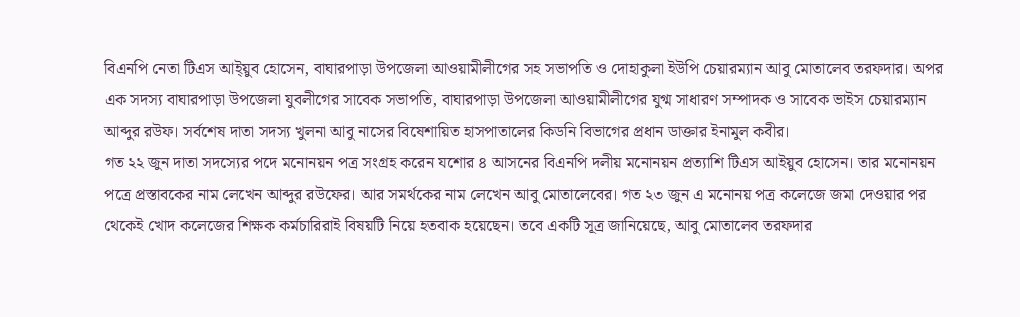বিএনপি নেতা টিএস আই্য়ুব হোসেন, বাঘারপাড়া উপজেলা আওয়ামীলীগের সহ সভাপতি ও দোহাকুলা ইউপি চেয়ারম্যান আবু মোতালেব তরফদার। অপর এক সদস্য বাঘারপাড়া উপজেলা যুবলীগের সাবেক সভাপতি, বাঘারপাড়া উপজেলা আওয়ামীলীগের যুগ্ম সাধারণ সম্পাদক ও সাবেক ভাইস চেয়ারম্যান আব্দুর রউফ। সর্বশেষ দাতা সদস্য খুলনা আবু নাসের বিষেশায়িত হাসপাতালের কিডনি বিভাগের প্রধান ডাক্তার ইনামুল কবীর।
গত ২২ জুন দাতা সদস্যের পদে মনোনয়ন পত্র সংগ্রহ করেন যশোর ৪ আসনের বিএনপি দলীয় মনোনয়ন প্রত্যাশি টিএস আইয়ুব হোসেন। তার মনোনয়ন পত্রে প্রস্তাবকের নাম লেখেন আব্দুর রউফের। আর সমর্থকের নাম লেখেন আবু মোতালেবের। গত ২৩ জুন এ মনোনয় পত্র কলেজে জমা দেওয়ার পর থেকেই খোদ কলেজের শিক্ষক কর্মচারিরাই বিষয়টি নিয়ে হতবাক হয়েছেন। তবে একটি সূত্র জানিয়েছে, আবু মোতালেব তরফদার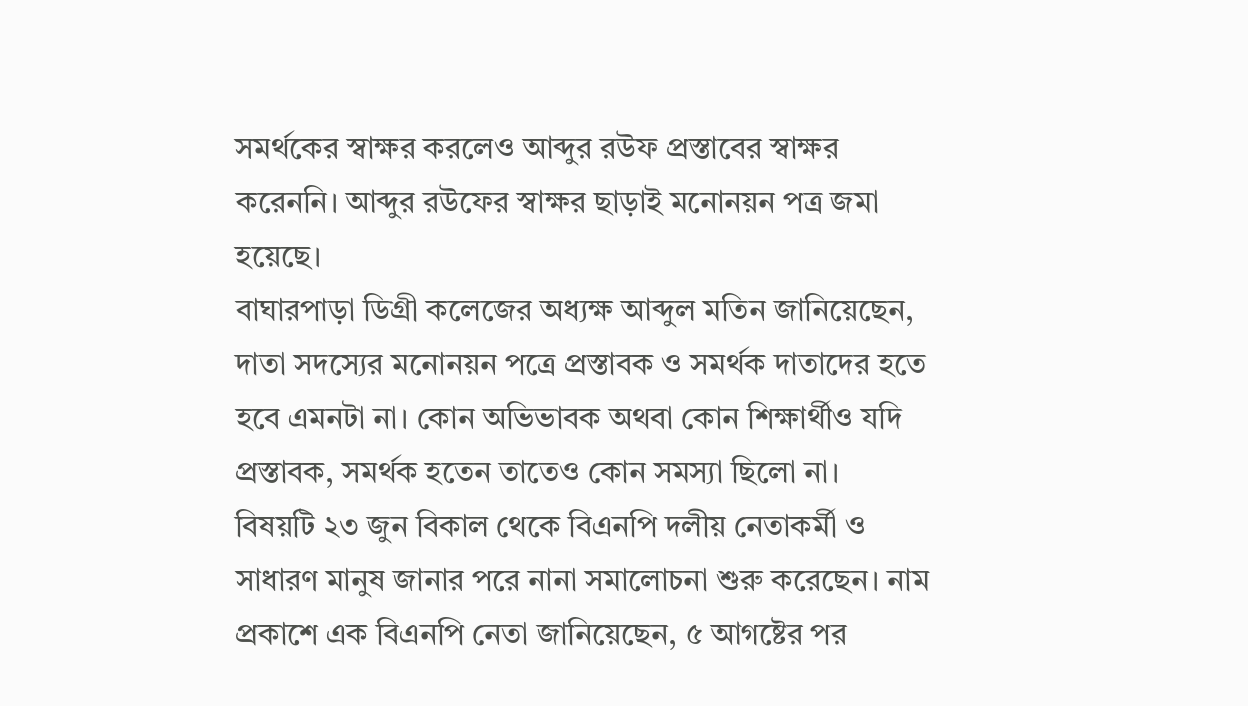সমর্থকের স্বাক্ষর করলেও আব্দুর রউফ প্রস্তাবের স্বাক্ষর করেননি। আব্দুর রউফের স্বাক্ষর ছাড়াই মনোনয়ন পত্র জমা হয়েছে।
বাঘারপাড়া ডিগ্রী কলেজের অধ্যক্ষ আব্দুল মতিন জানিয়েছেন, দাতা সদস্যের মনোনয়ন পত্রে প্রস্তাবক ও সমর্থক দাতাদের হতে হবে এমনটা না। কোন অভিভাবক অথবা কোন শিক্ষার্থীও যদি প্রস্তাবক, সমর্থক হতেন তাতেও কোন সমস্যা ছিলো না।
বিষয়টি ২৩ জুন বিকাল থেকে বিএনপি দলীয় নেতাকর্মী ও সাধারণ মানুষ জানার পরে নানা সমালোচনা শুরু করেছেন। নাম প্রকাশে এক বিএনপি নেতা জানিয়েছেন, ৫ আগষ্টের পর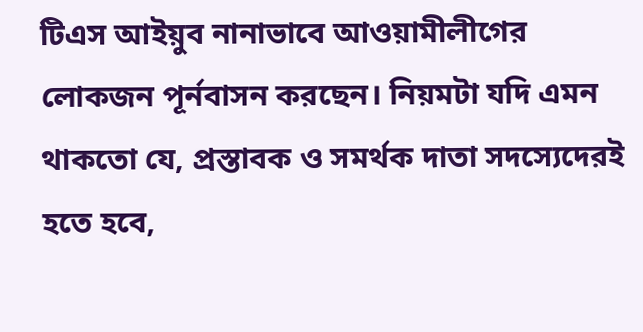টিএস আইয়ুব নানাভাবে আওয়ামীলীগের লোকজন পূর্নবাসন করছেন। নিয়মটা যদি এমন থাকতো যে, প্রস্তাবক ও সমর্থক দাতা সদস্যেদেরই হতে হবে,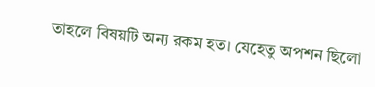তাহলে বিষয়টি অন্য রকম হত। যেহেতু অপশন ছিলো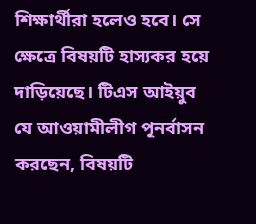শিক্ষার্থীরা হলেও হবে। সে ক্ষেত্রে বিষয়টি হাস্যকর হয়ে দাড়িয়েছে। টিএস আইয়ুব যে আওয়ামীলীগ পূনর্বাসন করছেন, বিষয়টি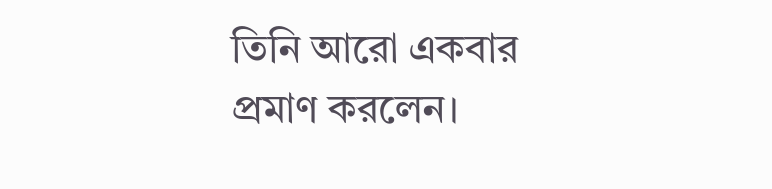তিনি আরো একবার প্রমাণ করলেন।